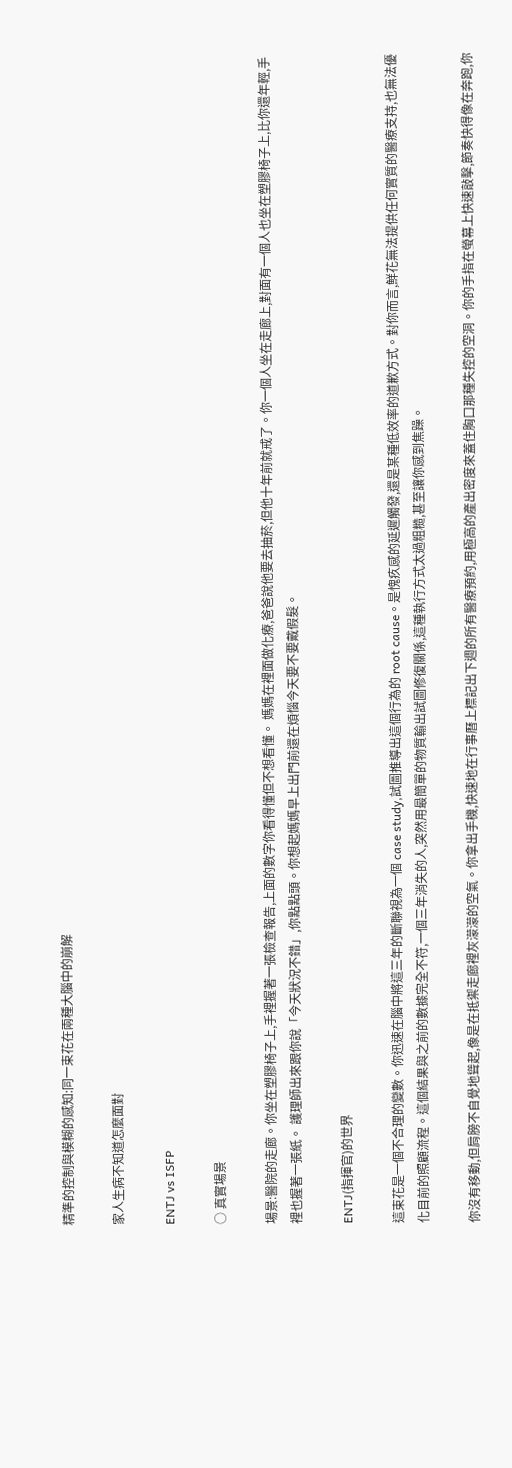精準的控制與模糊的感知:同一束花在兩種大腦中的崩解

家人生病不知道怎麼面對

ENTJ vs ISFP

○ 真實場景

場景:醫院的走廊。你坐在塑膠椅子上,手裡握著一張檢查報告,上面的數字你看得懂但不想看懂。 媽媽在裡面做化療,爸爸說他要去抽菸,但他十年前就戒了。你一個人坐在走廊上,對面有一個人也坐在塑膠椅子上,比你還年輕,手裡也握著一張紙。 護理師出來跟你說「今天狀況不錯」,你點點頭。你想起媽媽早上出門前還在煩惱今天要不要戴假髮。

ENTJ(指揮官)的世界

這束花是一個不合理的變數。你迅速在腦中將這三年的斷聯視為一個 case study,試圖推導出這個行為的 root cause。是愧疚感的延遲觸發,還是某種低效率的道歉方式。對你而言,鮮花無法提供任何實質的醫療支持,也無法優化目前的照顧流程。這個結果與之前的數據完全不符,一個三年消失的人,突然用最簡單的物質輸出試圖修復關係,這種執行方式太過粗糙,甚至讓你感到焦躁。

你沒有移動,但肩膀不自覺地聳起,像是在抵禦走廊裡灰濛濛的空氣。你拿出手機,快速地在行事曆上標記出下週的所有醫療預約,用極高的產出密度來蓋住胸口那種失控的空洞。你的手指在螢幕上快速敲擊,節奏快得像在奔跑,你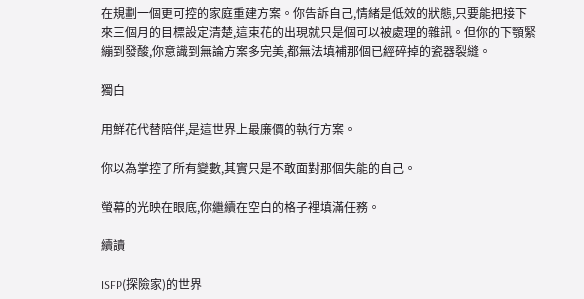在規劃一個更可控的家庭重建方案。你告訴自己,情緒是低效的狀態,只要能把接下來三個月的目標設定清楚,這束花的出現就只是個可以被處理的雜訊。但你的下顎緊繃到發酸,你意識到無論方案多完美,都無法填補那個已經碎掉的瓷器裂縫。

獨白

用鮮花代替陪伴,是這世界上最廉價的執行方案。

你以為掌控了所有變數,其實只是不敢面對那個失能的自己。

螢幕的光映在眼底,你繼續在空白的格子裡填滿任務。

續讀

ISFP(探險家)的世界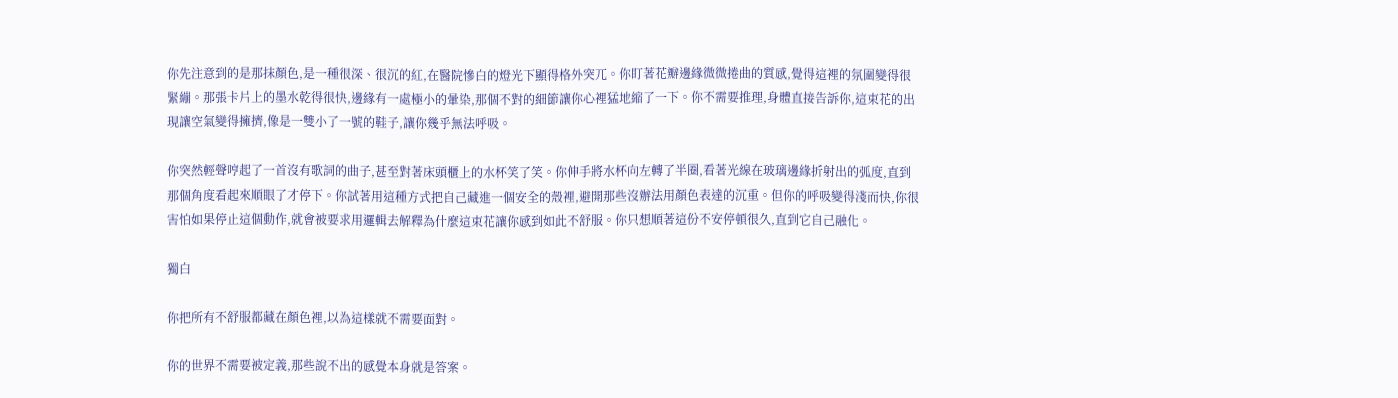你先注意到的是那抹顏色,是一種很深、很沉的紅,在醫院慘白的燈光下顯得格外突兀。你盯著花瓣邊緣微微捲曲的質感,覺得這裡的氛圍變得很緊繃。那張卡片上的墨水乾得很快,邊緣有一處極小的暈染,那個不對的細節讓你心裡猛地縮了一下。你不需要推理,身體直接告訴你,這束花的出現讓空氣變得擁擠,像是一雙小了一號的鞋子,讓你幾乎無法呼吸。

你突然輕聲哼起了一首沒有歌詞的曲子,甚至對著床頭櫃上的水杯笑了笑。你伸手將水杯向左轉了半圈,看著光線在玻璃邊緣折射出的弧度,直到那個角度看起來順眼了才停下。你試著用這種方式把自己藏進一個安全的殼裡,避開那些沒辦法用顏色表達的沉重。但你的呼吸變得淺而快,你很害怕如果停止這個動作,就會被要求用邏輯去解釋為什麼這束花讓你感到如此不舒服。你只想順著這份不安停頓很久,直到它自己融化。

獨白

你把所有不舒服都藏在顏色裡,以為這樣就不需要面對。

你的世界不需要被定義,那些說不出的感覺本身就是答案。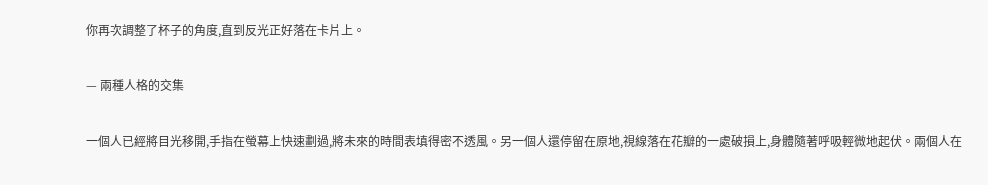你再次調整了杯子的角度,直到反光正好落在卡片上。

— 兩種人格的交集

一個人已經將目光移開,手指在螢幕上快速劃過,將未來的時間表填得密不透風。另一個人還停留在原地,視線落在花瓣的一處破損上,身體隨著呼吸輕微地起伏。兩個人在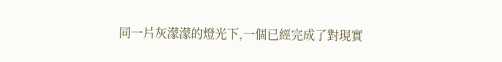同一片灰濛濛的燈光下,一個已經完成了對現實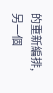的重新編排,另一個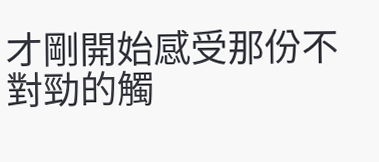才剛開始感受那份不對勁的觸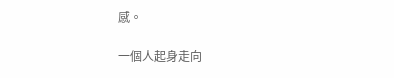感。

一個人起身走向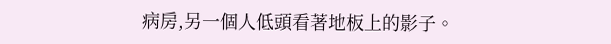病房,另一個人低頭看著地板上的影子。